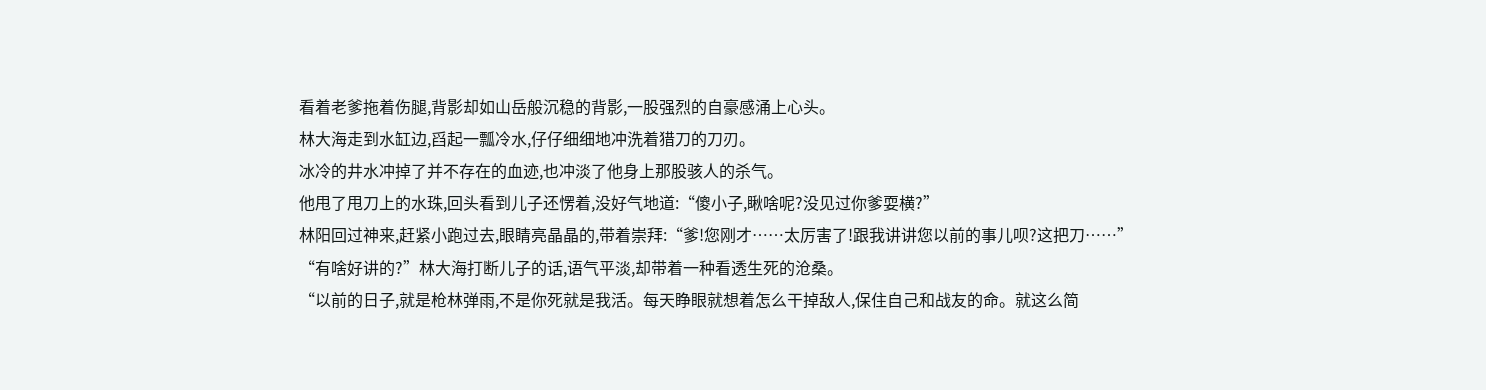看着老爹拖着伤腿,背影却如山岳般沉稳的背影,一股强烈的自豪感涌上心头。
林大海走到水缸边,舀起一瓢冷水,仔仔细细地冲洗着猎刀的刀刃。
冰冷的井水冲掉了并不存在的血迹,也冲淡了他身上那股骇人的杀气。
他甩了甩刀上的水珠,回头看到儿子还愣着,没好气地道:“傻小子,瞅啥呢?没见过你爹耍横?”
林阳回过神来,赶紧小跑过去,眼睛亮晶晶的,带着崇拜:“爹!您刚才……太厉害了!跟我讲讲您以前的事儿呗?这把刀……”
“有啥好讲的?”林大海打断儿子的话,语气平淡,却带着一种看透生死的沧桑。
“以前的日子,就是枪林弹雨,不是你死就是我活。每天睁眼就想着怎么干掉敌人,保住自己和战友的命。就这么简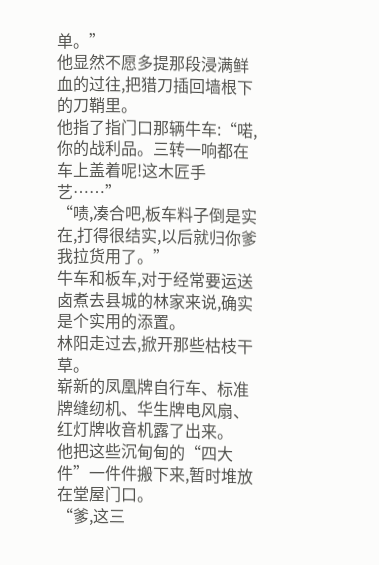单。”
他显然不愿多提那段浸满鲜血的过往,把猎刀插回墙根下的刀鞘里。
他指了指门口那辆牛车:“喏,你的战利品。三转一响都在车上盖着呢!这木匠手艺……”
“啧,凑合吧,板车料子倒是实在,打得很结实,以后就归你爹我拉货用了。”
牛车和板车,对于经常要运送卤煮去县城的林家来说,确实是个实用的添置。
林阳走过去,掀开那些枯枝干草。
崭新的凤凰牌自行车、标准牌缝纫机、华生牌电风扇、红灯牌收音机露了出来。
他把这些沉甸甸的“四大件”一件件搬下来,暂时堆放在堂屋门口。
“爹,这三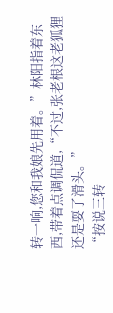转一响,您和我娘先用着。”林阳指着东西,带着点调侃道,“不过,张老根这老狐狸还是耍了滑头。”
“按说三转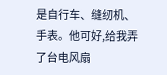是自行车、缝纫机、手表。他可好,给我弄了台电风扇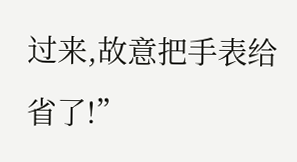过来,故意把手表给省了!”